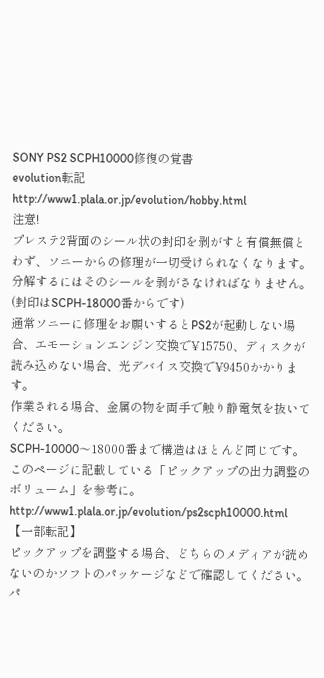SONY PS2 SCPH10000修復の覚書
evolution転記
http://www1.plala.or.jp/evolution/hobby.html
注意!
プレステ2背面のシール状の封印を剥がすと有償無償とわず、ソニーからの修理が一切受けられなくなります。
分解するにはそのシールを剥がさなければなりません。(封印はSCPH-18000番からです)
通常ソニーに修理をお願いするとPS2が起動しない場合、エモーションエンジン交換で¥15750、ディスクが読み込めない場合、光デバイス交換で¥9450かかります。
作業される場合、金属の物を両手で触り静電気を抜いてください。
SCPH-10000〜18000番まで構造はほとんど同じです。
このページに記載している「ピックアップの出力調整のボリューム」を参考に。
http://www1.plala.or.jp/evolution/ps2scph10000.html
【一部転記】
ピックアップを調整する場合、どちらのメディアが読めないのかソフトのパッケージなどで確認してください。
パ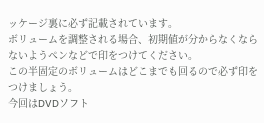ッケージ裏に必ず記載されています。
ボリュームを調整される場合、初期値が分からなくならないようペンなどで印をつけてください。
この半固定のボリュームはどこまでも回るので必ず印をつけましょう。
今回はDVDソフト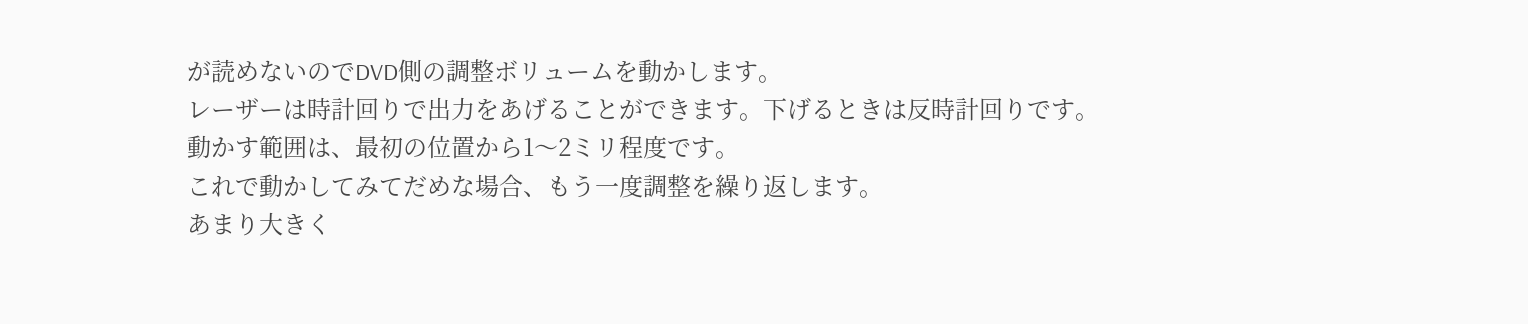が読めないのでDVD側の調整ボリュームを動かします。
レーザーは時計回りで出力をあげることができます。下げるときは反時計回りです。
動かす範囲は、最初の位置から1〜2ミリ程度です。
これで動かしてみてだめな場合、もう一度調整を繰り返します。
あまり大きく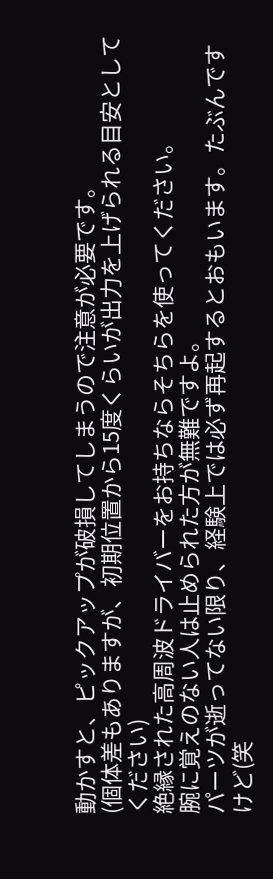動かすと、ピックアップが破損してしまうので注意が必要です。
(個体差もありますが、初期位置から15度くらいが出力を上げられる目安としてください)
絶縁された高周波ドライバーをお持ちならそちらを使ってください。
腕に覚えのない人は止められた方が無難ですよ。
パーツが逝ってない限り、経験上では必ず再起するとおもいます。たぶんですけど(笑